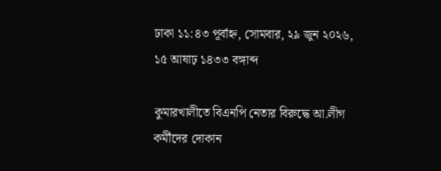ঢাকা ১১:৪৩ পূর্বাহ্ন, সোমবার, ২৯ জুন ২০২৬, ১৫ আষাঢ় ১৪৩৩ বঙ্গাব্দ

কুমারখালীতে বিএনপি নেতার বিরুদ্ধে আ.লীগ কর্মীদের দোকান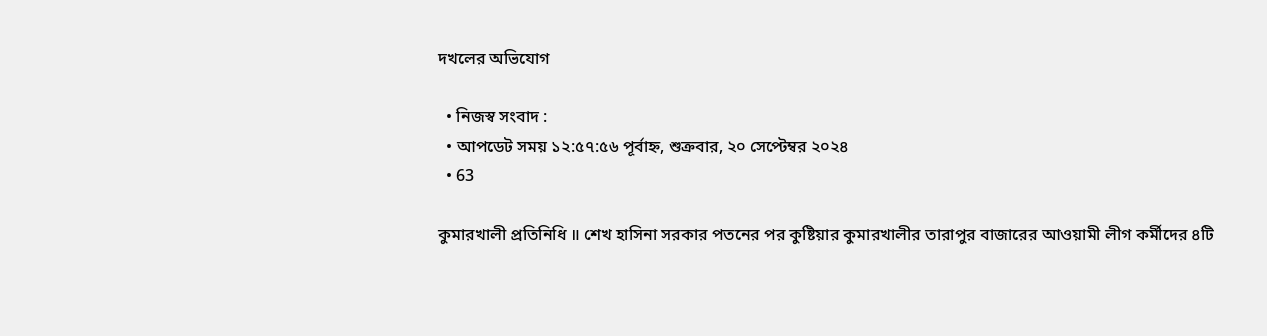দখলের অভিযোগ

  • নিজস্ব সংবাদ :
  • আপডেট সময় ১২:৫৭:৫৬ পূর্বাহ্ন, শুক্রবার, ২০ সেপ্টেম্বর ২০২৪
  • 63

কুমারখালী প্রতিনিধি ॥ শেখ হাসিনা সরকার পতনের পর কুষ্টিয়ার কুমারখালীর তারাপুর বাজারের আওয়ামী লীগ কর্মীদের ৪টি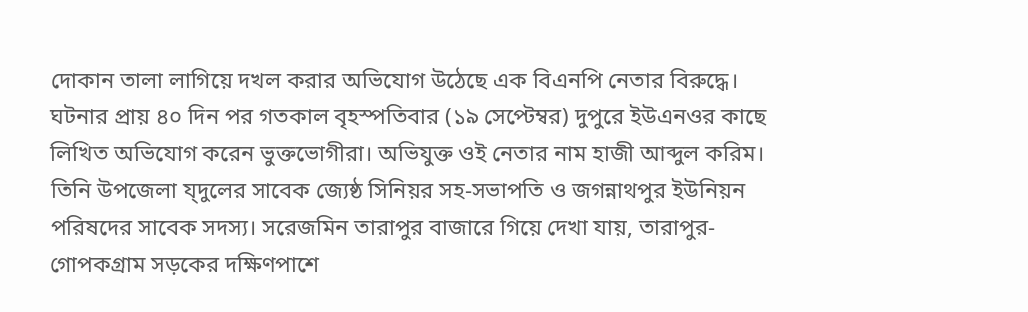দোকান তালা লাগিয়ে দখল করার অভিযোগ উঠেছে এক বিএনপি নেতার বিরুদ্ধে। ঘটনার প্রায় ৪০ দিন পর গতকাল বৃহস্পতিবার (১৯ সেপ্টেম্বর) দুপুরে ইউএনওর কাছে লিখিত অভিযোগ করেন ভুক্তভোগীরা। অভিযুক্ত ওই নেতার নাম হাজী আব্দুল করিম। তিনি উপজেলা য্দুলের সাবেক জ্যেষ্ঠ সিনিয়র সহ-সভাপতি ও জগন্নাথপুর ইউনিয়ন পরিষদের সাবেক সদস্য। সরেজমিন তারাপুর বাজারে গিয়ে দেখা যায়, তারাপুর-গোপকগ্রাম সড়কের দক্ষিণপাশে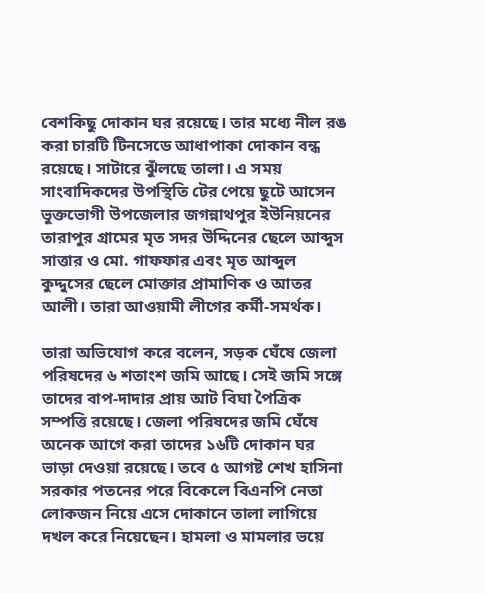বেশকিছু দোকান ঘর রয়েছে। তার মধ্যে নীল রঙ করা চারটি টিনসেডে আধাপাকা দোকান বন্ধ রয়েছে। সাটারে ঝুঁলছে তালা। এ সময় সাংবাদিকদের উপস্থিতি টের পেয়ে ছুটে আসেন ভুক্তভোগী উপজেলার জগন্নাথপুর ইউনিয়নের তারাপুর গ্রামের মৃত সদর উদ্দিনের ছেলে আব্দুস সাত্তার ও মো. গাফফার এবং মৃত আব্দুল কুদ্দুসের ছেলে মোক্তার প্রামাণিক ও আতর আলী। তারা আওয়ামী লীগের কর্মী-সমর্থক।

তারা অভিযোগ করে বলেন, সড়ক ঘেঁষে জেলা পরিষদের ৬ শতাংশ জমি আছে। সেই জমি সঙ্গে তাদের বাপ-দাদার প্রায় আট বিঘা পৈত্রিক সম্পত্তি রয়েছে। জেলা পরিষদের জমি ঘেঁষে অনেক আগে করা তাদের ১৬টি দোকান ঘর ভাড়া দেওয়া রয়েছে। তবে ৫ আগষ্ট শেখ হাসিনা সরকার পতনের পরে বিকেলে বিএনপি নেতা লোকজন নিয়ে এসে দোকানে তালা লাগিয়ে দখল করে নিয়েছেন। হামলা ও মামলার ভয়ে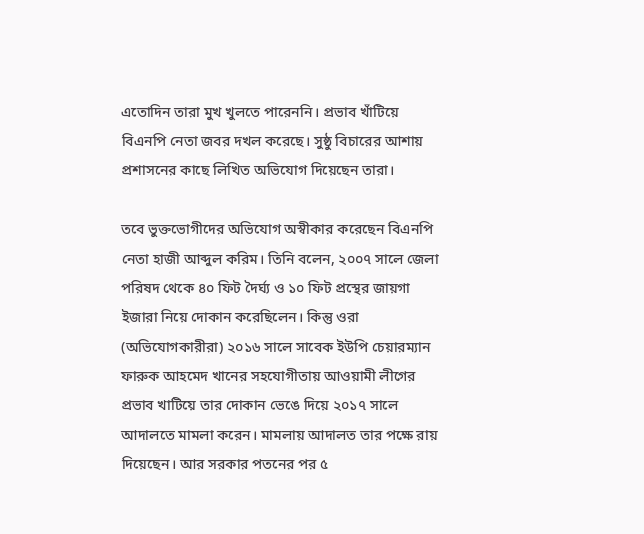এতোদিন তারা মুখ খুলতে পারেননি। প্রভাব খাঁটিয়ে বিএনপি নেতা জবর দখল করেছে। সুষ্ঠু বিচারের আশায় প্রশাসনের কাছে লিখিত অভিযোগ দিয়েছেন তারা।

তবে ভুক্তভোগীদের অভিযোগ অস্বীকার করেছেন বিএনপি নেতা হাজী আব্দুল করিম। তিনি বলেন, ২০০৭ সালে জেলা পরিষদ থেকে ৪০ ফিট দৈর্ঘ্য ও ১০ ফিট প্রস্থের জায়গা ইজারা নিয়ে দোকান করেছিলেন। কিন্তু ওরা (অভিযোগকারীরা) ২০১৬ সালে সাবেক ইউপি চেয়ারম্যান ফারুক আহমেদ খানের সহযোগীতায় আওয়ামী লীগের প্রভাব খাটিয়ে তার দোকান ভেঙে দিয়ে ২০১৭ সালে আদালতে মামলা করেন। মামলায় আদালত তার পক্ষে রায় দিয়েছেন। আর সরকার পতনের পর ৫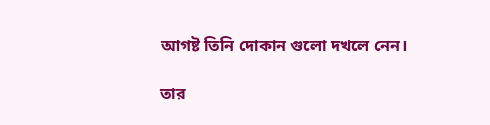আগষ্ট তিনি দোকান গুলো দখলে নেন।

তার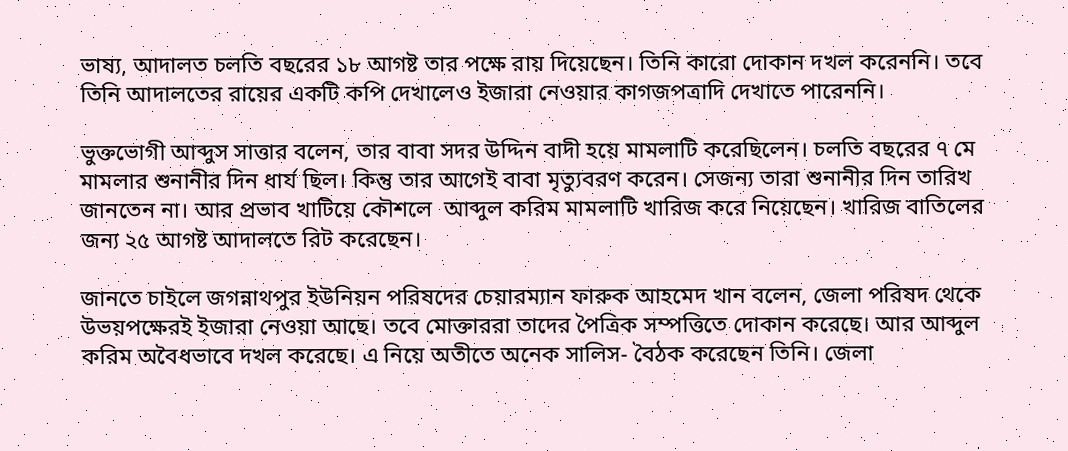ভাষ্য, আদালত চলতি বছরের ১৮ আগষ্ট তার পক্ষে রায় দিয়েছেন। তিনি কারো দোকান দখল করেননি। তবে তিনি আদালতের রায়ের একটি কপি দেখালেও ইজারা নেওয়ার কাগজপত্রাদি দেখাতে পারেননি।

ভুক্তভোগী আব্দুস সাত্তার বলেন, তার বাবা সদর উদ্দিন বাদী হয়ে মামলাটি করেছিলেন। চলতি বছরের ৭ মে মামলার শুনানীর দিন ধার্য ছিল। কিন্তু তার আগেই বাবা মৃত্যুবরণ করেন। সেজন্য তারা শুনানীর দিন তারিখ জানতেন না। আর প্রভাব খাটিয়ে কৌশলে  আব্দুল করিম মামলাটি খারিজ করে নিয়েছেন। খারিজ বাতিলের জন্য ২৫ আগষ্ট আদালতে রিট করেছেন।

জানতে চাইলে জগন্নাথপুর ইউনিয়ন পরিষদের চেয়ারম্যান ফারুক আহমেদ খান বলেন, জেলা পরিষদ থেকে উভয়পক্ষেরই ইজারা নেওয়া আছে। তবে মোক্তাররা তাদের পৈত্রিক সম্পত্তিতে দোকান করেছে। আর আব্দুল করিম অবৈধভাবে দখল করেছে। এ নিয়ে অতীতে অনেক সালিস- বৈঠক করেছেন তিনি। জেলা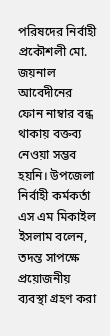পরিষদের নির্বাহী প্রকৌশলী মো. জয়নাল আবেদীনের ফোন নাম্বার বন্ধ থাকায় বক্তব্য নেওয়া সম্ভব হয়নি। উপজেলা নির্বাহী কর্মকর্তা এস এম মিকাইল ইসলাম বলেন, তদন্ত সাপক্ষে প্রয়োজনীয় ব্যবস্থা গ্রহণ করা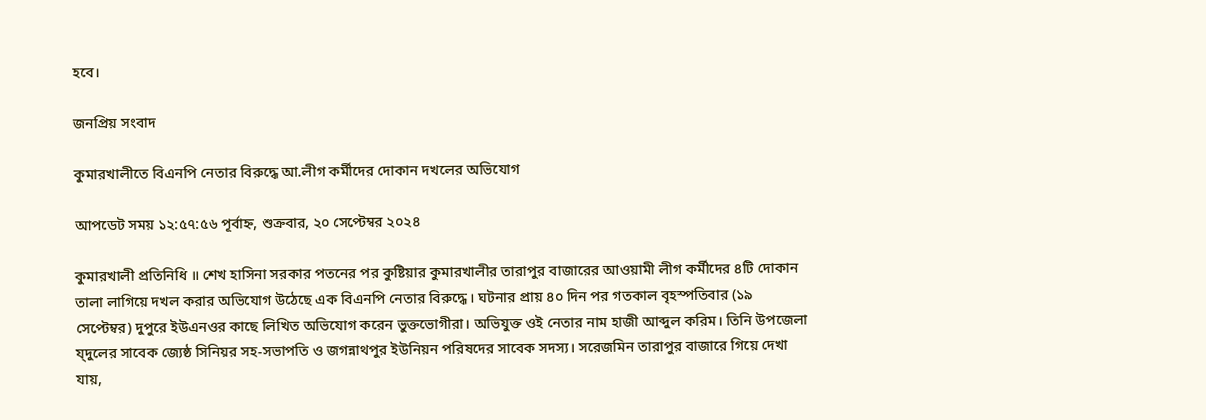হবে।

জনপ্রিয় সংবাদ

কুমারখালীতে বিএনপি নেতার বিরুদ্ধে আ.লীগ কর্মীদের দোকান দখলের অভিযোগ

আপডেট সময় ১২:৫৭:৫৬ পূর্বাহ্ন, শুক্রবার, ২০ সেপ্টেম্বর ২০২৪

কুমারখালী প্রতিনিধি ॥ শেখ হাসিনা সরকার পতনের পর কুষ্টিয়ার কুমারখালীর তারাপুর বাজারের আওয়ামী লীগ কর্মীদের ৪টি দোকান তালা লাগিয়ে দখল করার অভিযোগ উঠেছে এক বিএনপি নেতার বিরুদ্ধে। ঘটনার প্রায় ৪০ দিন পর গতকাল বৃহস্পতিবার (১৯ সেপ্টেম্বর) দুপুরে ইউএনওর কাছে লিখিত অভিযোগ করেন ভুক্তভোগীরা। অভিযুক্ত ওই নেতার নাম হাজী আব্দুল করিম। তিনি উপজেলা য্দুলের সাবেক জ্যেষ্ঠ সিনিয়র সহ-সভাপতি ও জগন্নাথপুর ইউনিয়ন পরিষদের সাবেক সদস্য। সরেজমিন তারাপুর বাজারে গিয়ে দেখা যায়,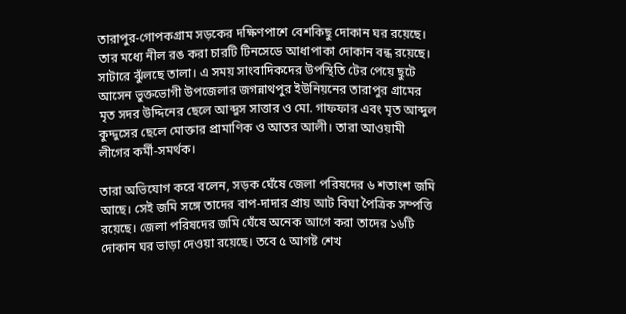তারাপুর-গোপকগ্রাম সড়কের দক্ষিণপাশে বেশকিছু দোকান ঘর রয়েছে। তার মধ্যে নীল রঙ করা চারটি টিনসেডে আধাপাকা দোকান বন্ধ রয়েছে। সাটারে ঝুঁলছে তালা। এ সময় সাংবাদিকদের উপস্থিতি টের পেয়ে ছুটে আসেন ভুক্তভোগী উপজেলার জগন্নাথপুর ইউনিয়নের তারাপুর গ্রামের মৃত সদর উদ্দিনের ছেলে আব্দুস সাত্তার ও মো. গাফফার এবং মৃত আব্দুল কুদ্দুসের ছেলে মোক্তার প্রামাণিক ও আতর আলী। তারা আওয়ামী লীগের কর্মী-সমর্থক।

তারা অভিযোগ করে বলেন, সড়ক ঘেঁষে জেলা পরিষদের ৬ শতাংশ জমি আছে। সেই জমি সঙ্গে তাদের বাপ-দাদার প্রায় আট বিঘা পৈত্রিক সম্পত্তি রয়েছে। জেলা পরিষদের জমি ঘেঁষে অনেক আগে করা তাদের ১৬টি দোকান ঘর ভাড়া দেওয়া রয়েছে। তবে ৫ আগষ্ট শেখ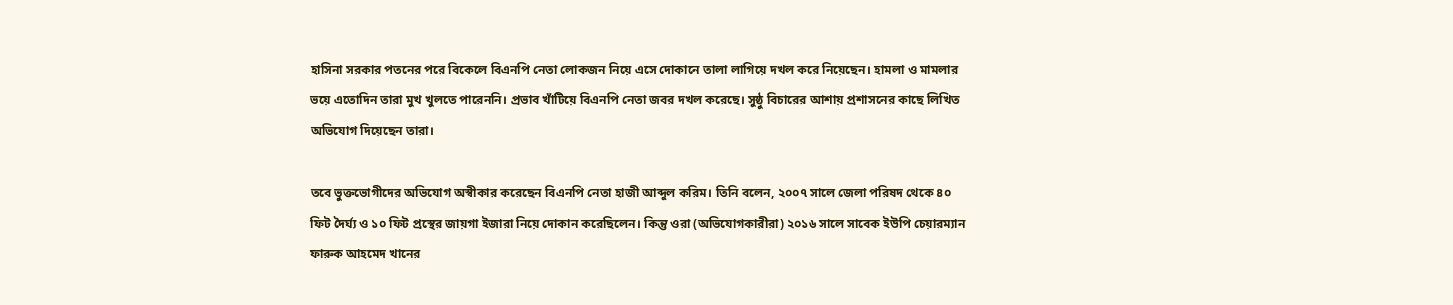হাসিনা সরকার পতনের পরে বিকেলে বিএনপি নেতা লোকজন নিয়ে এসে দোকানে তালা লাগিয়ে দখল করে নিয়েছেন। হামলা ও মামলার ভয়ে এতোদিন তারা মুখ খুলতে পারেননি। প্রভাব খাঁটিয়ে বিএনপি নেতা জবর দখল করেছে। সুষ্ঠু বিচারের আশায় প্রশাসনের কাছে লিখিত অভিযোগ দিয়েছেন তারা।

তবে ভুক্তভোগীদের অভিযোগ অস্বীকার করেছেন বিএনপি নেতা হাজী আব্দুল করিম। তিনি বলেন, ২০০৭ সালে জেলা পরিষদ থেকে ৪০ ফিট দৈর্ঘ্য ও ১০ ফিট প্রস্থের জায়গা ইজারা নিয়ে দোকান করেছিলেন। কিন্তু ওরা (অভিযোগকারীরা) ২০১৬ সালে সাবেক ইউপি চেয়ারম্যান ফারুক আহমেদ খানের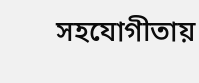সহযোগীতায়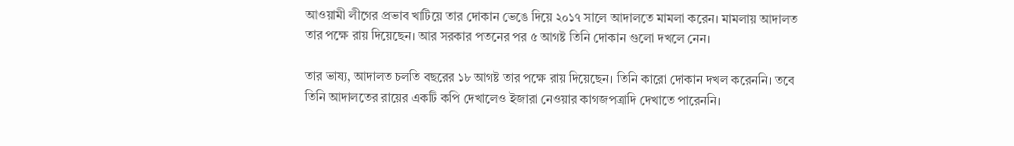আওয়ামী লীগের প্রভাব খাটিয়ে তার দোকান ভেঙে দিয়ে ২০১৭ সালে আদালতে মামলা করেন। মামলায় আদালত তার পক্ষে রায় দিয়েছেন। আর সরকার পতনের পর ৫ আগষ্ট তিনি দোকান গুলো দখলে নেন।

তার ভাষ্য, আদালত চলতি বছরের ১৮ আগষ্ট তার পক্ষে রায় দিয়েছেন। তিনি কারো দোকান দখল করেননি। তবে তিনি আদালতের রায়ের একটি কপি দেখালেও ইজারা নেওয়ার কাগজপত্রাদি দেখাতে পারেননি।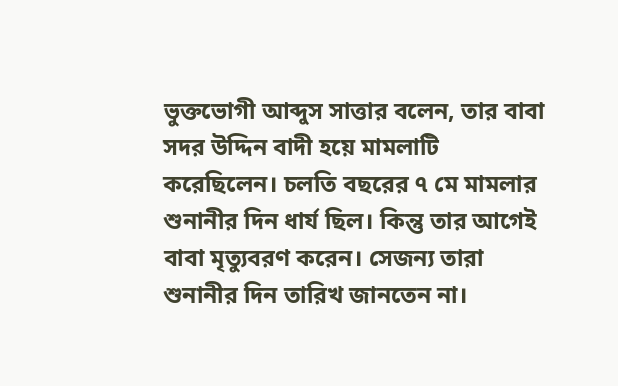ভুক্তভোগী আব্দুস সাত্তার বলেন, তার বাবা সদর উদ্দিন বাদী হয়ে মামলাটি করেছিলেন। চলতি বছরের ৭ মে মামলার শুনানীর দিন ধার্য ছিল। কিন্তু তার আগেই বাবা মৃত্যুবরণ করেন। সেজন্য তারা শুনানীর দিন তারিখ জানতেন না।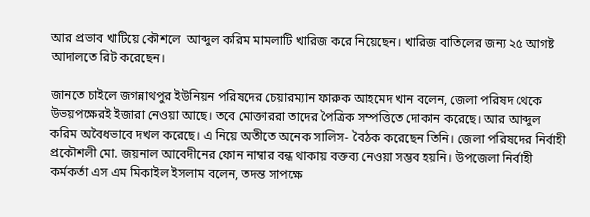আর প্রভাব খাটিয়ে কৌশলে  আব্দুল করিম মামলাটি খারিজ করে নিয়েছেন। খারিজ বাতিলের জন্য ২৫ আগষ্ট আদালতে রিট করেছেন।

জানতে চাইলে জগন্নাথপুর ইউনিয়ন পরিষদের চেয়ারম্যান ফারুক আহমেদ খান বলেন, জেলা পরিষদ থেকে উভয়পক্ষেরই ইজারা নেওয়া আছে। তবে মোক্তাররা তাদের পৈত্রিক সম্পত্তিতে দোকান করেছে। আর আব্দুল করিম অবৈধভাবে দখল করেছে। এ নিয়ে অতীতে অনেক সালিস- বৈঠক করেছেন তিনি। জেলা পরিষদের নির্বাহী প্রকৌশলী মো. জয়নাল আবেদীনের ফোন নাম্বার বন্ধ থাকায় বক্তব্য নেওয়া সম্ভব হয়নি। উপজেলা নির্বাহী কর্মকর্তা এস এম মিকাইল ইসলাম বলেন, তদন্ত সাপক্ষে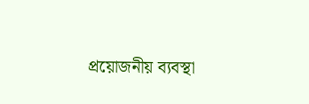প্রয়োজনীয় ব্যবস্থা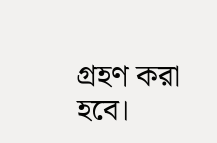গ্রহণ করা হবে।